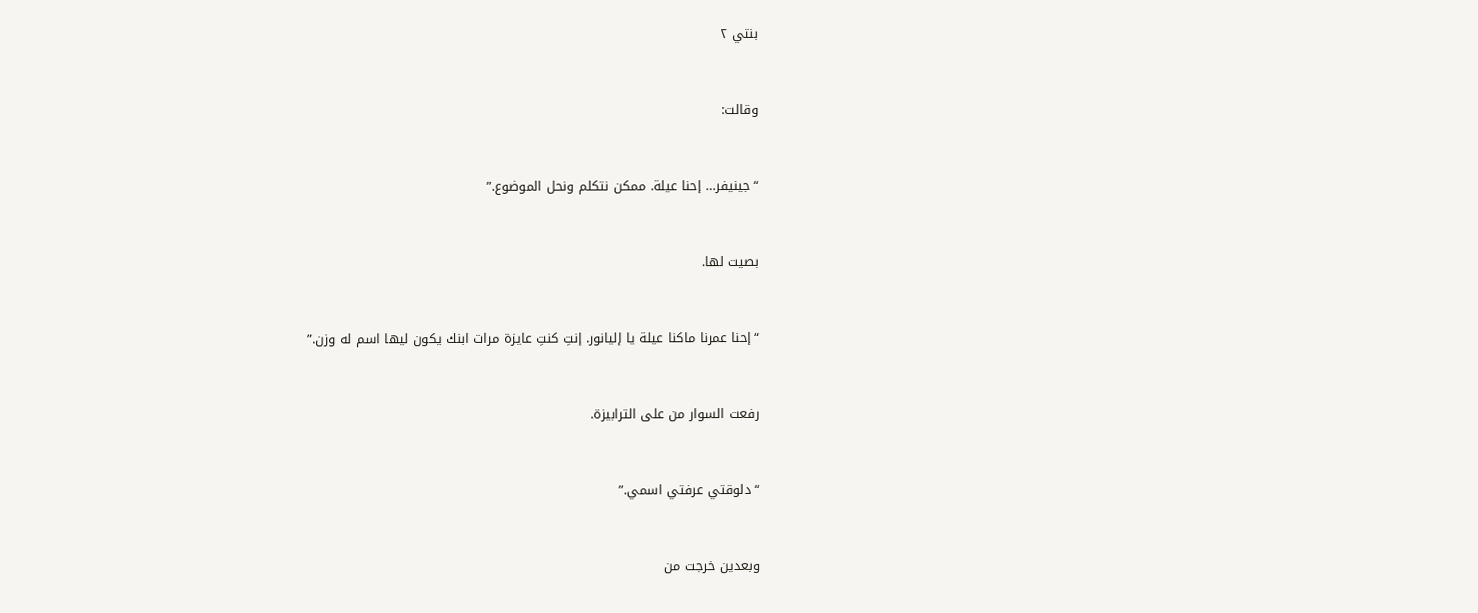بنتي ٢



وقالت:



“جينيفر… إحنا عيلة. ممكن نتكلم ونحل الموضوع.”



بصيت لها.



“إحنا عمرنا ماكنا عيلة يا إليانور. إنتِ كنتِ عايزة مرات ابنك يكون ليها اسم له وزن.”



رفعت السوار من على الترابيزة.



“دلوقتي عرفتي اسمي.”



وبعدين خرجت من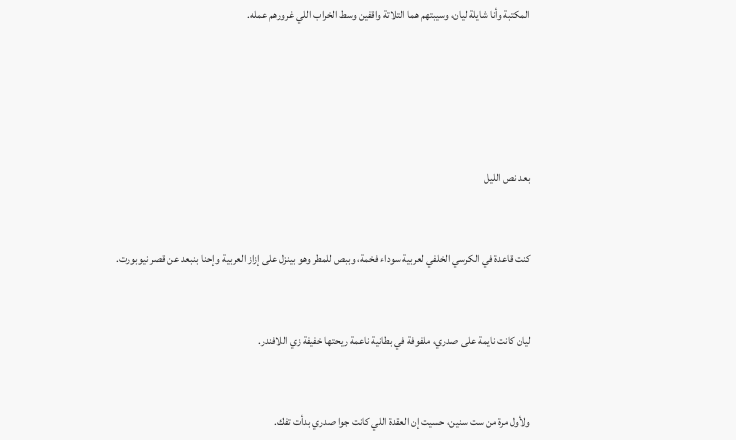المكتبة وأنا شايلة ليان، وسيبتهم هما التلاتة واقفين وسط الخراب اللي غرورهم عمله.







بعد نص الليل



كنت قاعدة في الكرسي الخلفي لعربية سوداء فخمة، وببص للمطر وهو بينزل على إزاز العربية وإحنا بنبعد عن قصر نيوبورت.



ليان كانت نايمة على صدري، ملفوفة في بطانية ناعمة ريحتها خفيفة زي اللافندر.



ولأول مرة من ست سنين، حسيت إن العقدة اللي كانت جوا صدري بدأت تفك.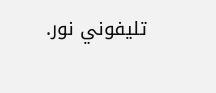تليفوني نور.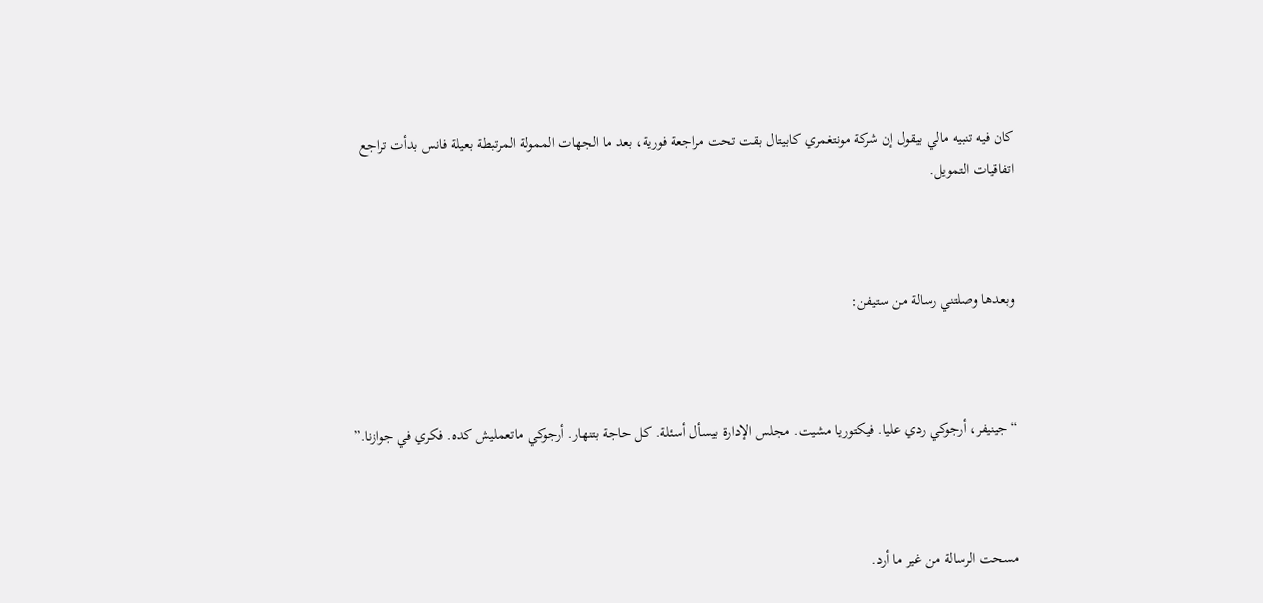كان فيه تنبيه مالي بيقول إن شركة مونتغمري كابيتال بقت تحت مراجعة فورية، بعد ما الجهات الممولة المرتبطة بعيلة فانس بدأت تراجع اتفاقيات التمويل.



وبعدها وصلتني رسالة من ستيفن:



“جينيفر، أرجوكي ردي عليا. فيكتوريا مشيت. مجلس الإدارة بيسأل أسئلة. كل حاجة بتنهار. أرجوكي ماتعمليش كده. فكري في جوازنا.”



مسحت الرسالة من غير ما أرد.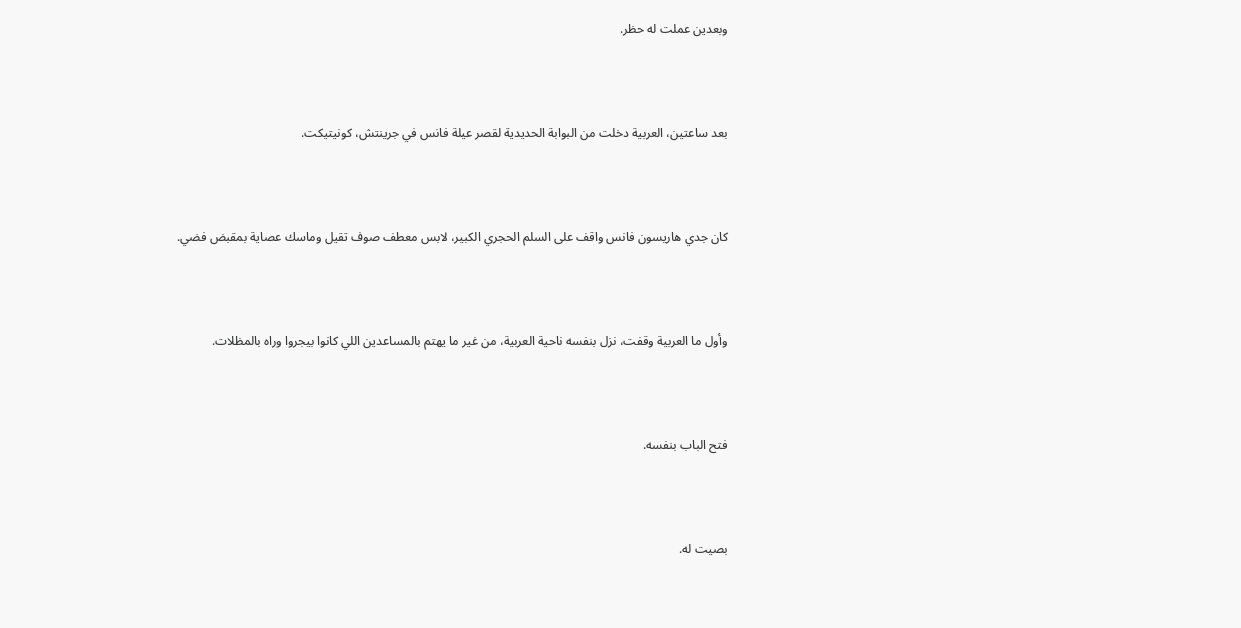وبعدين عملت له حظر.



بعد ساعتين، العربية دخلت من البوابة الحديدية لقصر عيلة فانس في جرينتش، كونيتيكت.



كان جدي هاريسون فانس واقف على السلم الحجري الكبير، لابس معطف صوف تقيل وماسك عصاية بمقبض فضي.



وأول ما العربية وقفت، نزل بنفسه ناحية العربية، من غير ما يهتم بالمساعدين اللي كانوا بيجروا وراه بالمظلات.



فتح الباب بنفسه.



بصيت له.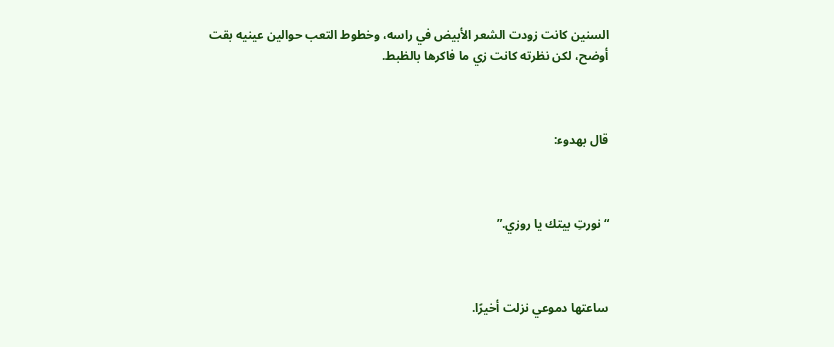السنين كانت زودت الشعر الأبيض في راسه، وخطوط التعب حوالين عينيه بقت أوضح، لكن نظرته كانت زي ما فاكرها بالظبط.



قال بهدوء:



“نورتِ بيتك يا روزي.”



ساعتها دموعي نزلت أخيرًا.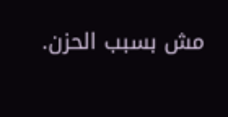مش بسبب الحزن.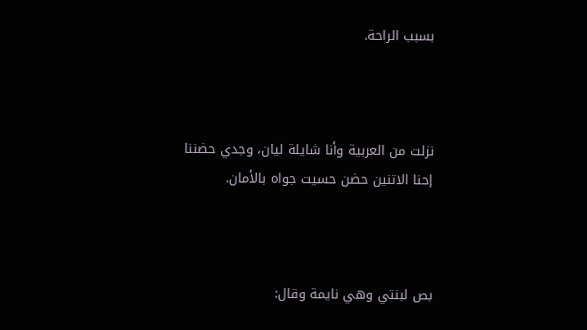بسبب الراحة.



نزلت من العربية وأنا شايلة ليان، وجدي حضننا إحنا الاتنين حضن حسيت جواه بالأمان.



بص لبنتي وهي نايمة وقال: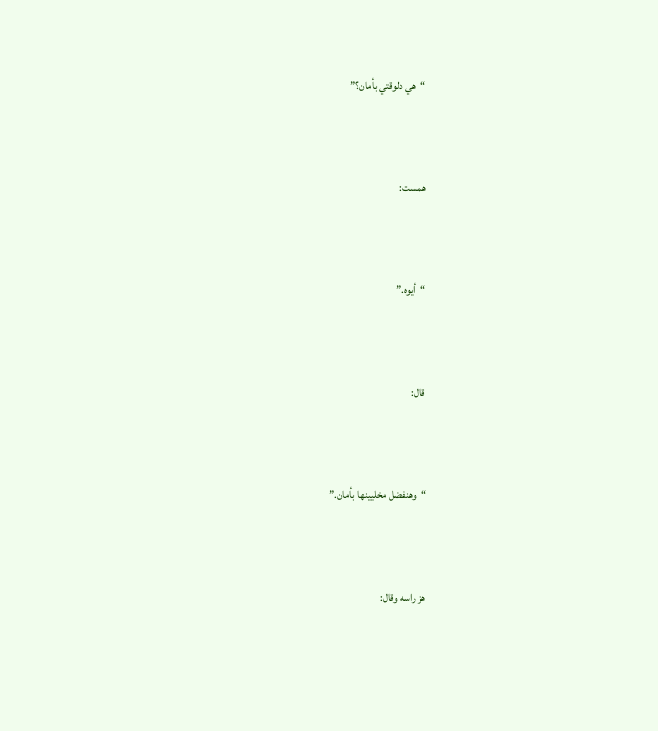“هي دلوقتي بأمان؟”



همست:



“أيوه.”



قال:



“وهنفضل مخليينها بأمان.”



هز راسه وقال: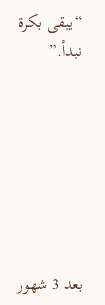“يبقى بكرة نبدأ.”







بعد 3 شهور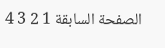الصفحة السابقة 1 2 3 4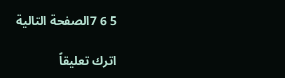5 6 7الصفحة التالية

اترك تعليقاً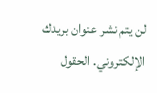لن يتم نشر عنوان بريدك الإلكتروني. الحقول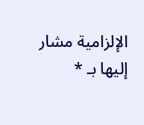الإلزامية مشار إليها بـ *